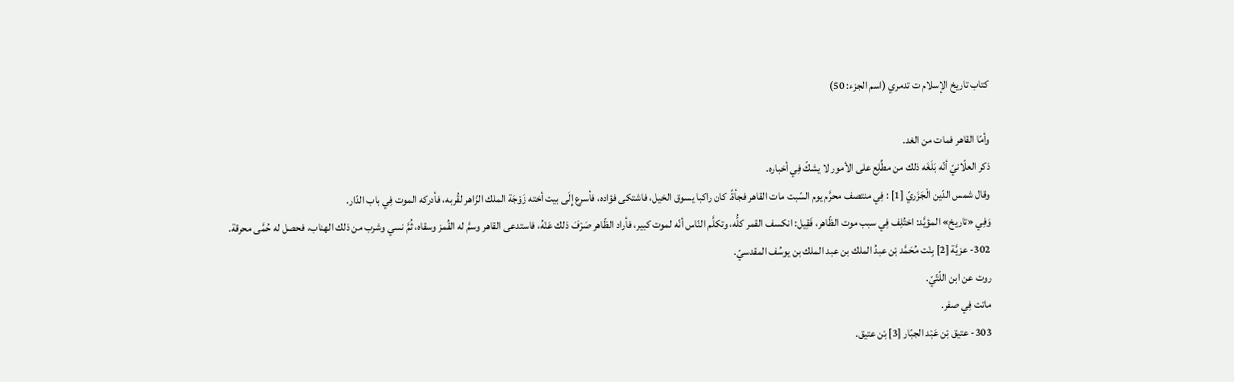كتاب تاريخ الإسلام ت تدمري (اسم الجزء: 50)

وأمّا القاهر فمات من الغد.
ذكر العلّانيّ أنّه بَلَغَه ذلك من مطِّلِع على الأمور لا يشكّ فِي أخباره.
وقال شمس الدّين الْجَزَريّ [1] : فِي منتصف محرَّم يوم السّبت مات القاهر فجأةً. كان راكبا يسوق الخيل، فاشتكى فؤاده، فأسرع إِلَى بيت أخته زَوْجَة الملك الزّاهر لقُربه، فأدركه الموت فِي باب الدّار.
وَفِي «تاريخ» المؤيَّد: اختُلِف فِي سبب موت الظّاهر، فَقِيل: انكسف القمر كلُّه، وتكلَّم النّاس أنّه لموت كبير، فأراد الظّاهر صَرْفَ ذلك عَنْهُ، فاستدعى القاهر وسمَّ له القُمز وسقاه، ثُمَّ نسي وشرب من ذلك الهناب، فحصل له حُمَّى محرقة.
302- عزيَّة [2] بِنْت مُحَمَّد بْن عبدُ الملك بن عبد الملك بن يوسُف المقدسيّ.
روت عن ابن اللّتّيّ.
ماتت فِي صفر.
303- عتيق بْن عَبْد الجبّار [3] بْن عتيق.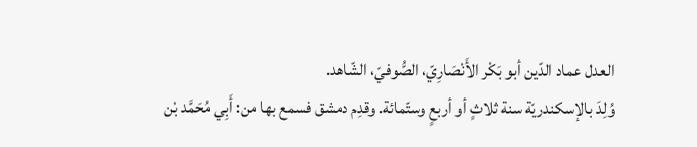العدل عماد الدّين أبو بَكْر الأَنْصَارِيّ، الصُّوفيّ، الشّاهد.
وُلِدَ بالإسكندريّة سنة ثلاثٍ أو أربعٍ وستّمائة. وقدِم دمشق فسمع بها من: أَبِي مُحَمَّد بْن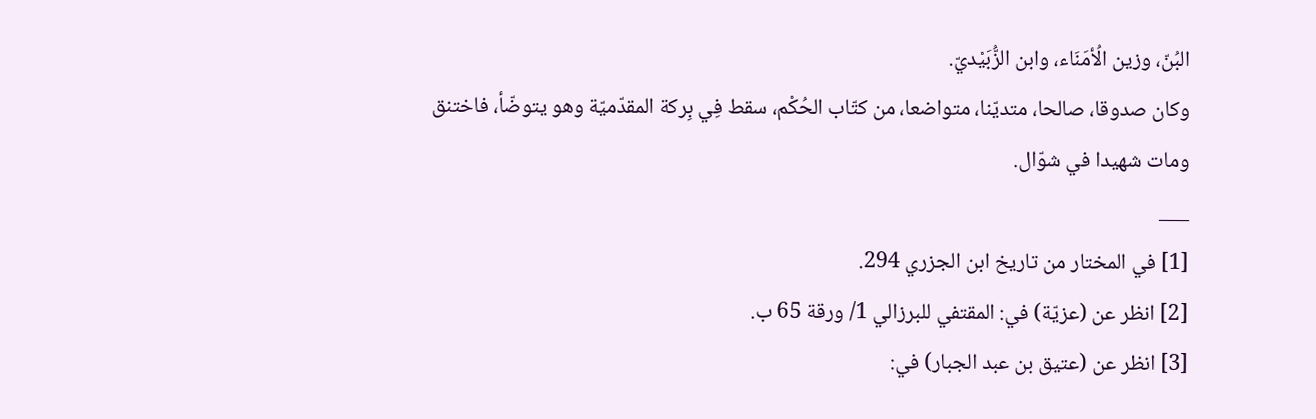البُنّ، وزين الُأمَنَاء، وابن الزُّبَيْديّ.
وكان صدوقا، صالحا، متديّنا، متواضعا، من كتّاب الحُكْم، سقط فِي بِركة المقدّميّة وهو يتوضّأ، فاختنق ومات شهيدا في شوّال.
___
[1] في المختار من تاريخ ابن الجزري 294.
[2] انظر عن (عزيّة) في: المقتفي للبرزالي 1/ ورقة 65 ب.
[3] انظر عن (عتيق بن عبد الجبار) في: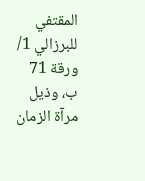المقتفي للبرزالي 1/ ورقة 71 ب، وذيل مرآة الزمان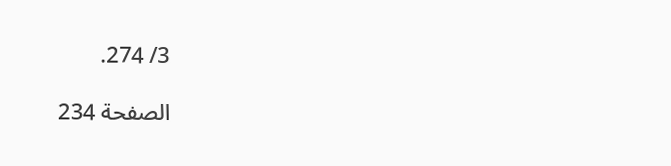3/ 274.

الصفحة 234